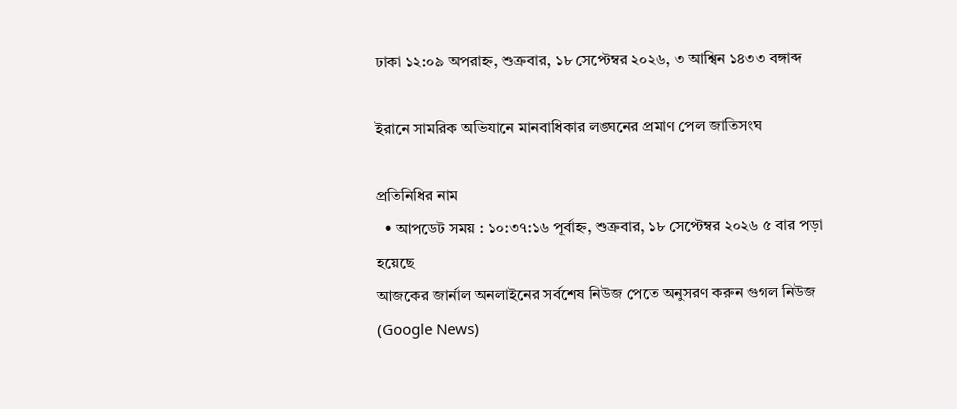ঢাকা ১২:০৯ অপরাহ্ন, শুক্রবার, ১৮ সেপ্টেম্বর ২০২৬, ৩ আশ্বিন ১৪৩৩ বঙ্গাব্দ

ইরানে সামরিক অভিযানে মানবাধিকার লঙ্ঘনের প্রমাণ পেল জাতিসংঘ

প্রতিনিধির নাম
  • আপডেট সময় : ১০:৩৭:১৬ পূর্বাহ্ন, শুক্রবার, ১৮ সেপ্টেম্বর ২০২৬ ৫ বার পড়া হয়েছে
আজকের জার্নাল অনলাইনের সর্বশেষ নিউজ পেতে অনুসরণ করুন গুগল নিউজ (Google News)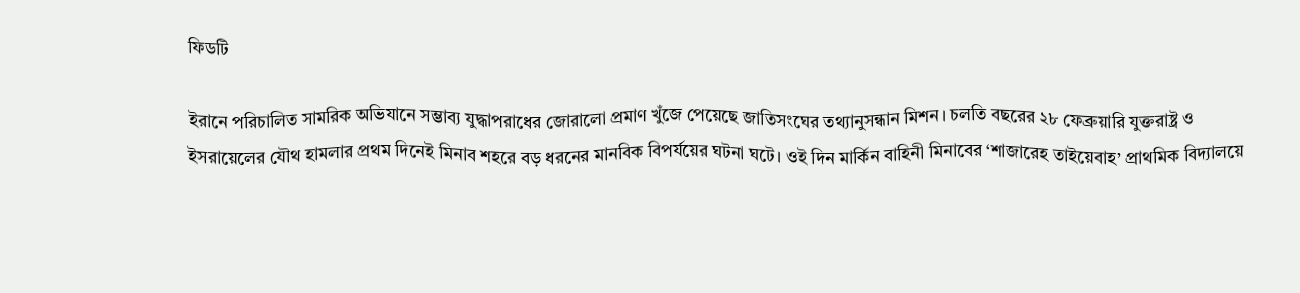ফিডটি

ইরানে পরিচালিত সামরিক অভিযানে সম্ভাব্য যুদ্ধাপরাধের জোরালো প্রমাণ খুঁজে পেয়েছে জাতিসংঘের তথ্যানুসন্ধান মিশন। চলতি বছরের ২৮ ফেব্রুয়ারি যুক্তরাষ্ট্র ও ইসরায়েলের যৌথ হামলার প্রথম দিনেই মিনাব শহরে বড় ধরনের মানবিক বিপর্যয়ের ঘটনা ঘটে। ওই দিন মার্কিন বাহিনী মিনাবের ‘শাজারেহ তাইয়েবাহ’ প্রাথমিক বিদ্যালয়ে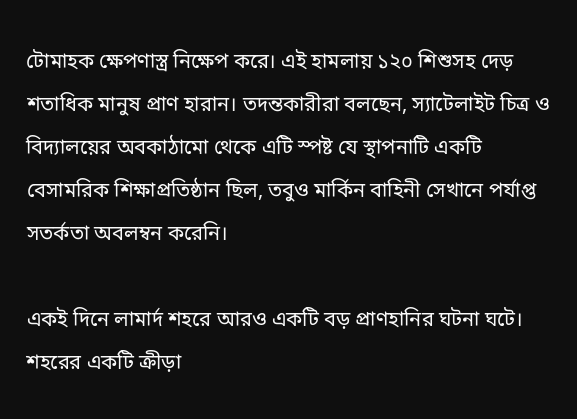টোমাহক ক্ষেপণাস্ত্র নিক্ষেপ করে। এই হামলায় ১২০ শিশুসহ দেড় শতাধিক মানুষ প্রাণ হারান। তদন্তকারীরা বলছেন, স্যাটেলাইট চিত্র ও বিদ্যালয়ের অবকাঠামো থেকে এটি স্পষ্ট যে স্থাপনাটি একটি বেসামরিক শিক্ষাপ্রতিষ্ঠান ছিল, তবুও মার্কিন বাহিনী সেখানে পর্যাপ্ত সতর্কতা অবলম্বন করেনি।

একই দিনে লামার্দ শহরে আরও একটি বড় প্রাণহানির ঘটনা ঘটে। শহরের একটি ক্রীড়া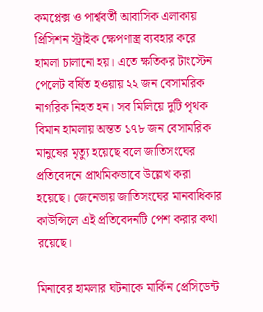কমপ্লেক্স ও পার্শ্ববর্তী আবাসিক এলাকায় প্রিসিশন স্ট্রাইক ক্ষেপণাস্ত্র ব্যবহার করে হামলা চালানো হয়। এতে ক্ষতিকর টাংস্টেন পেলেট বর্ষিত হওয়ায় ২২ জন বেসামরিক নাগরিক নিহত হন। সব মিলিয়ে দুটি পৃথক বিমান হামলায় অন্তত ১৭৮ জন বেসামরিক মানুষের মৃত্যু হয়েছে বলে জাতিসংঘের প্রতিবেদনে প্রাথমিকভাবে উল্লেখ করা হয়েছে। জেনেভায় জাতিসংঘের মানবাধিকার কাউন্সিলে এই প্রতিবেদনটি পেশ করার কথা রয়েছে।

মিনাবের হামলার ঘটনাকে মার্কিন প্রেসিডেন্ট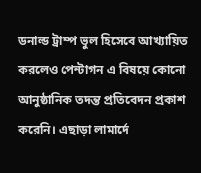ডনাল্ড ট্রাম্প ভুল হিসেবে আখ্যায়িত করলেও পেন্টাগন এ বিষয়ে কোনো আনুষ্ঠানিক তদন্ত প্রতিবেদন প্রকাশ করেনি। এছাড়া লামার্দে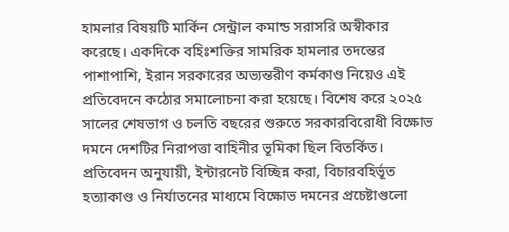হামলার বিষয়টি মার্কিন সেন্ট্রাল কমান্ড সরাসরি অস্বীকার করেছে। একদিকে বহিঃশক্তির সামরিক হামলার তদন্তের পাশাপাশি, ইরান সরকারের অভ্যন্তরীণ কর্মকাণ্ড নিয়েও এই প্রতিবেদনে কঠোর সমালোচনা করা হয়েছে। বিশেষ করে ২০২৫ সালের শেষভাগ ও চলতি বছরের শুরুতে সরকারবিরোধী বিক্ষোভ দমনে দেশটির নিরাপত্তা বাহিনীর ভূমিকা ছিল বিতর্কিত। প্রতিবেদন অনুযায়ী, ইন্টারনেট বিচ্ছিন্ন করা, বিচারবহির্ভূত হত্যাকাণ্ড ও নির্যাতনের মাধ্যমে বিক্ষোভ দমনের প্রচেষ্টাগুলো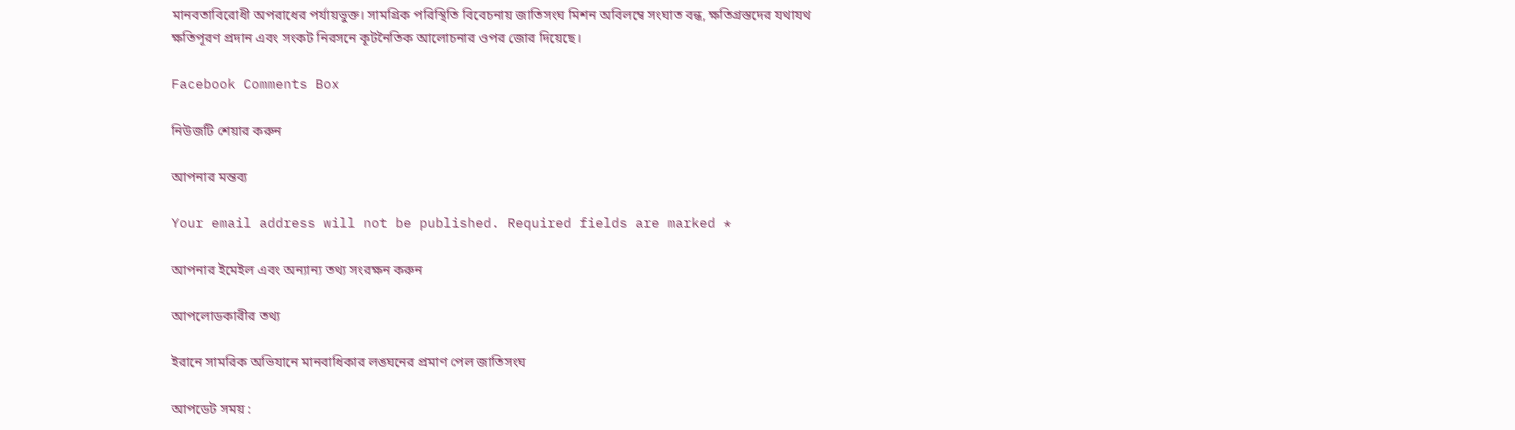মানবতাবিরোধী অপরাধের পর্যায়ভুক্ত। সামগ্রিক পরিস্থিতি বিবেচনায় জাতিসংঘ মিশন অবিলম্বে সংঘাত বন্ধ, ক্ষতিগ্রস্তদের যথাযথ ক্ষতিপূরণ প্রদান এবং সংকট নিরসনে কূটনৈতিক আলোচনার ওপর জোর দিয়েছে।

Facebook Comments Box

নিউজটি শেয়ার করুন

আপনার মন্তব্য

Your email address will not be published. Required fields are marked *

আপনার ইমেইল এবং অন্যান্য তথ্য সংরক্ষন করুন

আপলোডকারীর তথ্য

ইরানে সামরিক অভিযানে মানবাধিকার লঙ্ঘনের প্রমাণ পেল জাতিসংঘ

আপডেট সময় :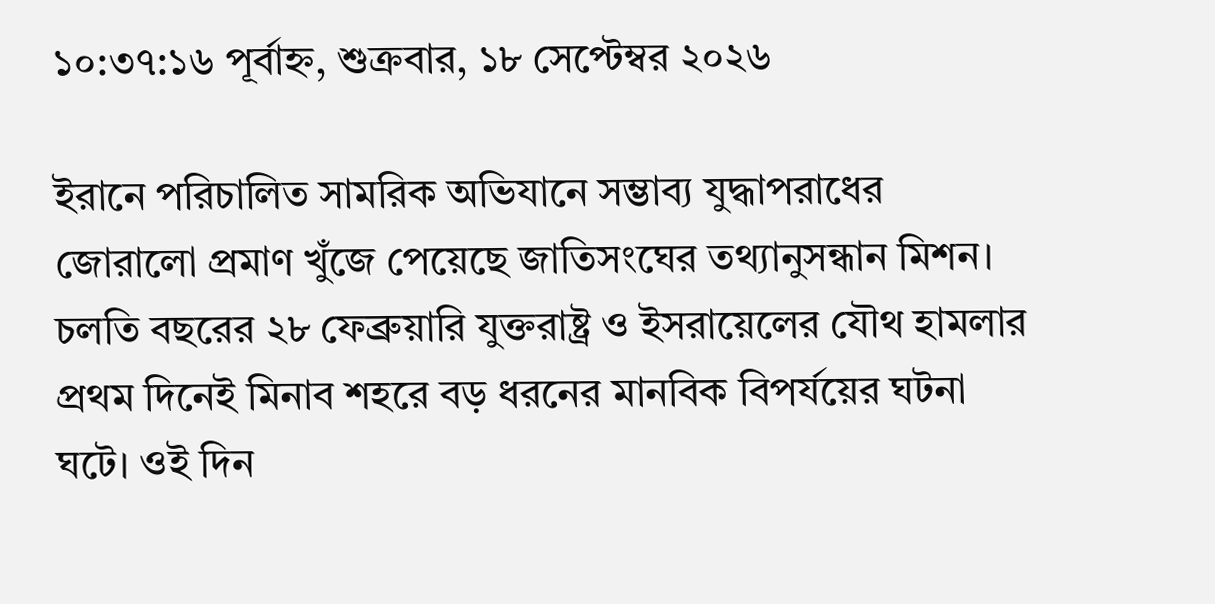১০:৩৭:১৬ পূর্বাহ্ন, শুক্রবার, ১৮ সেপ্টেম্বর ২০২৬

ইরানে পরিচালিত সামরিক অভিযানে সম্ভাব্য যুদ্ধাপরাধের জোরালো প্রমাণ খুঁজে পেয়েছে জাতিসংঘের তথ্যানুসন্ধান মিশন। চলতি বছরের ২৮ ফেব্রুয়ারি যুক্তরাষ্ট্র ও ইসরায়েলের যৌথ হামলার প্রথম দিনেই মিনাব শহরে বড় ধরনের মানবিক বিপর্যয়ের ঘটনা ঘটে। ওই দিন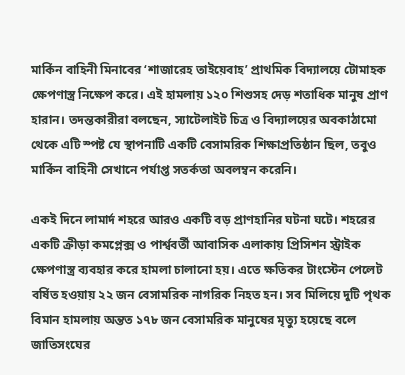মার্কিন বাহিনী মিনাবের ‘শাজারেহ তাইয়েবাহ’ প্রাথমিক বিদ্যালয়ে টোমাহক ক্ষেপণাস্ত্র নিক্ষেপ করে। এই হামলায় ১২০ শিশুসহ দেড় শতাধিক মানুষ প্রাণ হারান। তদন্তকারীরা বলছেন, স্যাটেলাইট চিত্র ও বিদ্যালয়ের অবকাঠামো থেকে এটি স্পষ্ট যে স্থাপনাটি একটি বেসামরিক শিক্ষাপ্রতিষ্ঠান ছিল, তবুও মার্কিন বাহিনী সেখানে পর্যাপ্ত সতর্কতা অবলম্বন করেনি।

একই দিনে লামার্দ শহরে আরও একটি বড় প্রাণহানির ঘটনা ঘটে। শহরের একটি ক্রীড়া কমপ্লেক্স ও পার্শ্ববর্তী আবাসিক এলাকায় প্রিসিশন স্ট্রাইক ক্ষেপণাস্ত্র ব্যবহার করে হামলা চালানো হয়। এতে ক্ষতিকর টাংস্টেন পেলেট বর্ষিত হওয়ায় ২২ জন বেসামরিক নাগরিক নিহত হন। সব মিলিয়ে দুটি পৃথক বিমান হামলায় অন্তত ১৭৮ জন বেসামরিক মানুষের মৃত্যু হয়েছে বলে জাতিসংঘের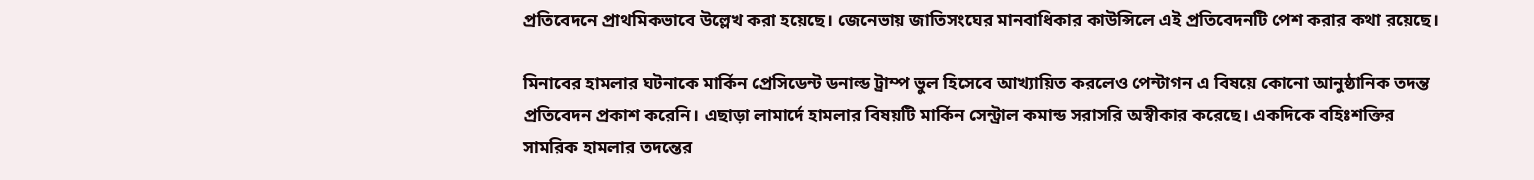প্রতিবেদনে প্রাথমিকভাবে উল্লেখ করা হয়েছে। জেনেভায় জাতিসংঘের মানবাধিকার কাউন্সিলে এই প্রতিবেদনটি পেশ করার কথা রয়েছে।

মিনাবের হামলার ঘটনাকে মার্কিন প্রেসিডেন্ট ডনাল্ড ট্রাম্প ভুল হিসেবে আখ্যায়িত করলেও পেন্টাগন এ বিষয়ে কোনো আনুষ্ঠানিক তদন্ত প্রতিবেদন প্রকাশ করেনি। এছাড়া লামার্দে হামলার বিষয়টি মার্কিন সেন্ট্রাল কমান্ড সরাসরি অস্বীকার করেছে। একদিকে বহিঃশক্তির সামরিক হামলার তদন্তের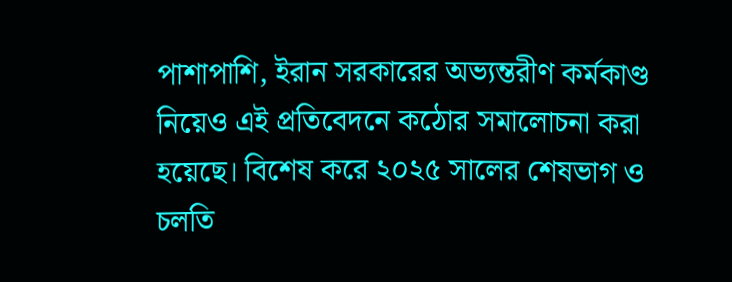পাশাপাশি, ইরান সরকারের অভ্যন্তরীণ কর্মকাণ্ড নিয়েও এই প্রতিবেদনে কঠোর সমালোচনা করা হয়েছে। বিশেষ করে ২০২৫ সালের শেষভাগ ও চলতি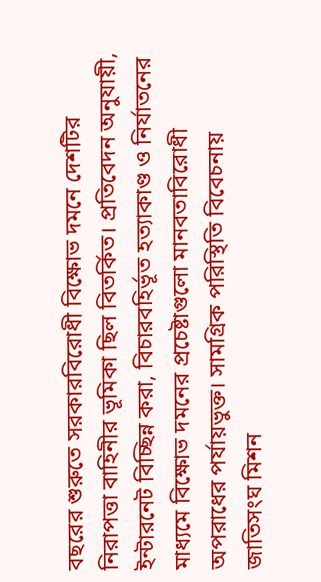বছরের শুরুতে সরকারবিরোধী বিক্ষোভ দমনে দেশটির নিরাপত্তা বাহিনীর ভূমিকা ছিল বিতর্কিত। প্রতিবেদন অনুযায়ী, ইন্টারনেট বিচ্ছিন্ন করা, বিচারবহির্ভূত হত্যাকাণ্ড ও নির্যাতনের মাধ্যমে বিক্ষোভ দমনের প্রচেষ্টাগুলো মানবতাবিরোধী অপরাধের পর্যায়ভুক্ত। সামগ্রিক পরিস্থিতি বিবেচনায় জাতিসংঘ মিশন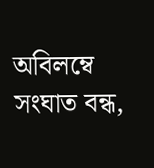অবিলম্বে সংঘাত বন্ধ,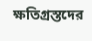ক্ষতিগ্রস্তদের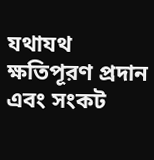যথাযথ ক্ষতিপূরণ প্রদান এবং সংকট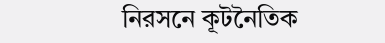নিরসনে কূটনৈতিক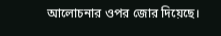আলোচনার ওপর জোর দিয়েছে।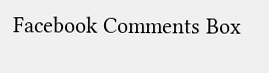Facebook Comments Box